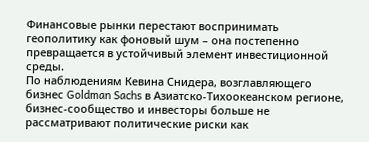Финансовые рынки перестают воспринимать геополитику как фоновый шум – она постепенно превращается в устойчивый элемент инвестиционной среды.
По наблюдениям Кевина Снидера, возглавляющего бизнес Goldman Sachs в Азиатско-Тихоокеанском регионе, бизнес-сообщество и инвесторы больше не рассматривают политические риски как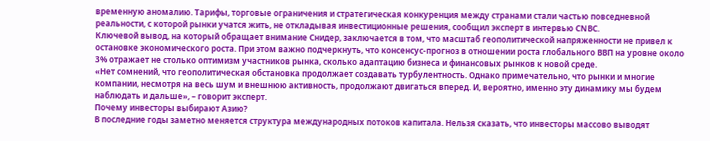временную аномалию. Тарифы, торговые ограничения и стратегическая конкуренция между странами стали частью повседневной реальности, с которой рынки учатся жить, не откладывая инвестиционные решения, сообщил эксперт в интервью CNBC.
Ключевой вывод, на который обращает внимание Снидер, заключается в том, что масштаб геополитической напряженности не привел к остановке экономического роста. При этом важно подчеркнуть, что консенсус-прогноз в отношении роста глобального ВВП на уровне около 3% отражает не столько оптимизм участников рынка, сколько адаптацию бизнеса и финансовых рынков к новой среде.
«Нет сомнений, что геополитическая обстановка продолжает создавать турбулентность. Однако примечательно, что рынки и многие компании, несмотря на весь шум и внешнюю активность, продолжают двигаться вперед. И, вероятно, именно эту динамику мы будем наблюдать и дальше», – говорит эксперт.
Почему инвесторы выбирают Азию?
В последние годы заметно меняется структура международных потоков капитала. Нельзя сказать, что инвесторы массово выводят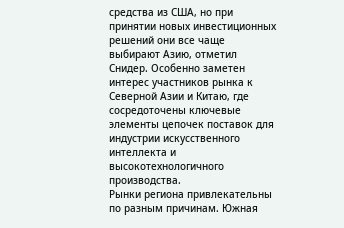средства из США, но при принятии новых инвестиционных решений они все чаще выбирают Азию, отметил Снидер. Особенно заметен интерес участников рынка к Северной Азии и Китаю, где сосредоточены ключевые элементы цепочек поставок для индустрии искусственного интеллекта и высокотехнологичного производства.
Рынки региона привлекательны по разным причинам. Южная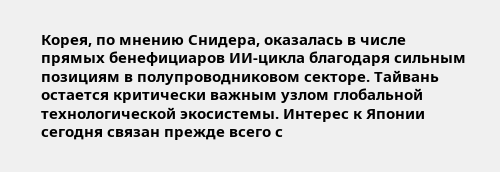Корея, по мнению Снидера, оказалась в числе прямых бенефициаров ИИ-цикла благодаря сильным позициям в полупроводниковом секторе. Тайвань остается критически важным узлом глобальной технологической экосистемы. Интерес к Японии сегодня связан прежде всего с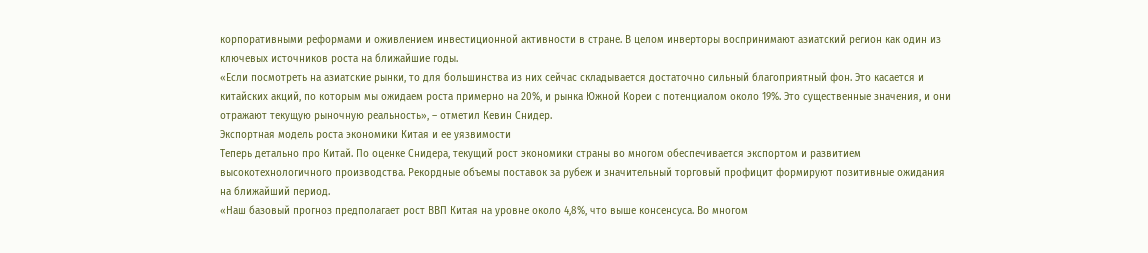корпоративными реформами и оживлением инвестиционной активности в стране. В целом инверторы воспринимают азиатский регион как один из ключевых источников роста на ближайшие годы.
«Если посмотреть на азиатские рынки, то для большинства из них сейчас складывается достаточно сильный благоприятный фон. Это касается и китайских акций, по которым мы ожидаем роста примерно на 20%, и рынка Южной Кореи с потенциалом около 19%. Это существенные значения, и они отражают текущую рыночную реальность», – отметил Кевин Снидер.
Экспортная модель роста экономики Китая и ее уязвимости
Теперь детально про Китай. По оценке Снидера, текущий рост экономики страны во многом обеспечивается экспортом и развитием высокотехнологичного производства. Рекордные объемы поставок за рубеж и значительный торговый профицит формируют позитивные ожидания на ближайший период.
«Наш базовый прогноз предполагает рост ВВП Китая на уровне около 4,8%, что выше консенсуса. Во многом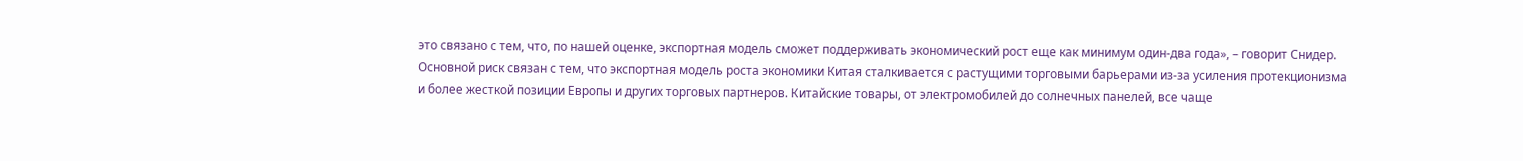это связано с тем, что, по нашей оценке, экспортная модель сможет поддерживать экономический рост еще как минимум один-два года», – говорит Снидер.
Основной риск связан с тем, что экспортная модель роста экономики Китая сталкивается с растущими торговыми барьерами из-за усиления протекционизма и более жесткой позиции Европы и других торговых партнеров. Китайские товары, от электромобилей до солнечных панелей, все чаще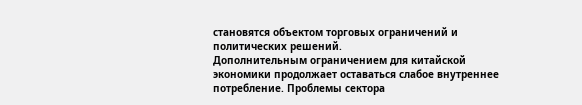становятся объектом торговых ограничений и политических решений.
Дополнительным ограничением для китайской экономики продолжает оставаться слабое внутреннее потребление. Проблемы сектора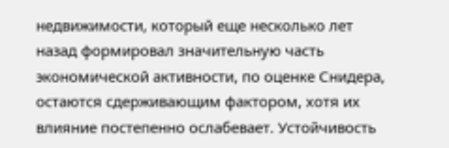недвижимости, который еще несколько лет назад формировал значительную часть экономической активности, по оценке Снидера, остаются сдерживающим фактором, хотя их влияние постепенно ослабевает. Устойчивость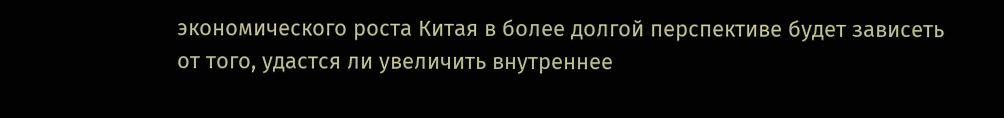экономического роста Китая в более долгой перспективе будет зависеть от того, удастся ли увеличить внутреннее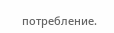потребление.